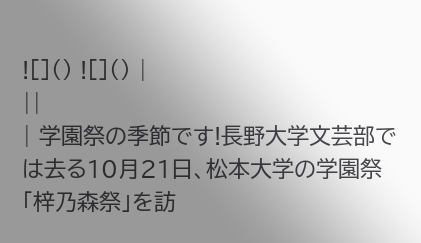![]() ![]() |
||
| 学園祭の季節です!長野大学文芸部では去る10月21日、松本大学の学園祭「梓乃森祭」を訪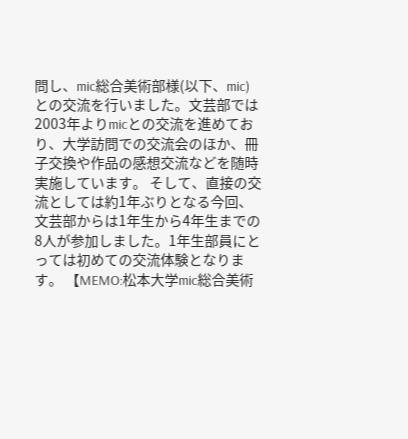問し、mic総合美術部様(以下、mic)との交流を行いました。文芸部では2003年よりmicとの交流を進めており、大学訪問での交流会のほか、冊子交換や作品の感想交流などを随時実施しています。 そして、直接の交流としては約1年ぶりとなる今回、文芸部からは1年生から4年生までの8人が参加しました。1年生部員にとっては初めての交流体験となります。 【MEMO:松本大学mic総合美術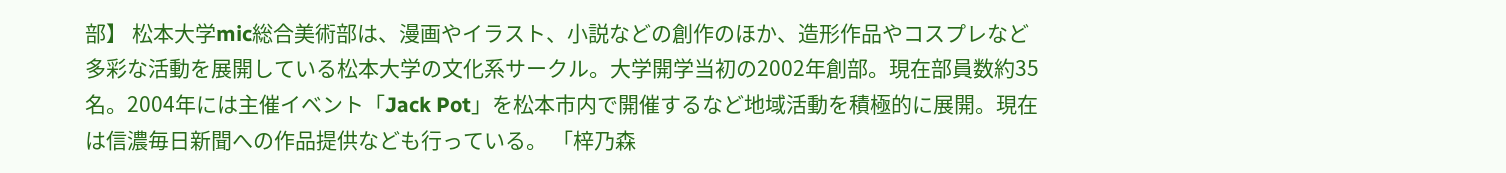部】 松本大学mic総合美術部は、漫画やイラスト、小説などの創作のほか、造形作品やコスプレなど多彩な活動を展開している松本大学の文化系サークル。大学開学当初の2002年創部。現在部員数約35名。2004年には主催イベント「Jack Pot」を松本市内で開催するなど地域活動を積極的に展開。現在は信濃毎日新聞への作品提供なども行っている。 「梓乃森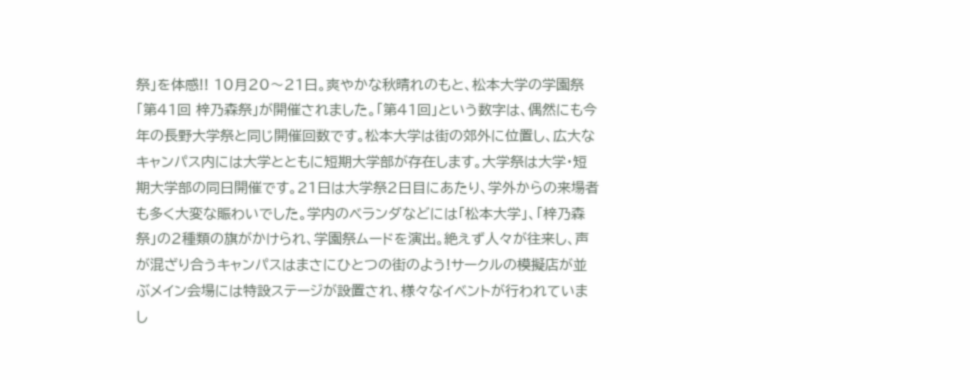祭」を体感!! 10月20〜21日。爽やかな秋晴れのもと、松本大学の学園祭「第41回 梓乃森祭」が開催されました。「第41回」という数字は、偶然にも今年の長野大学祭と同じ開催回数です。松本大学は街の郊外に位置し、広大なキャンパス内には大学とともに短期大学部が存在します。大学祭は大学・短期大学部の同日開催です。21日は大学祭2日目にあたり、学外からの来場者も多く大変な賑わいでした。学内のベランダなどには「松本大学」、「梓乃森祭」の2種類の旗がかけられ、学園祭ムードを演出。絶えず人々が往来し、声が混ざり合うキャンパスはまさにひとつの街のよう!サークルの模擬店が並ぶメイン会場には特設ステージが設置され、様々なイベントが行われていまし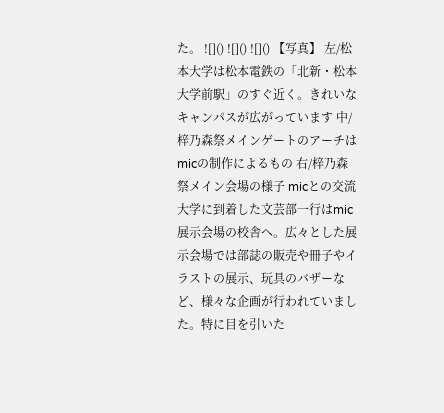た。 ![]() ![]() ![]() 【写真】 左/松本大学は松本電鉄の「北新・松本大学前駅」のすぐ近く。きれいなキャンパスが広がっています 中/梓乃森祭メインゲートのアーチはmicの制作によるもの 右/梓乃森祭メイン会場の様子 micとの交流 大学に到着した文芸部一行はmic展示会場の校舎へ。広々とした展示会場では部誌の販売や冊子やイラストの展示、玩具のバザーなど、様々な企画が行われていました。特に目を引いた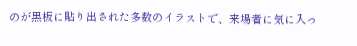のが黒板に貼り出された多数のイラストで、来場者に気に入っ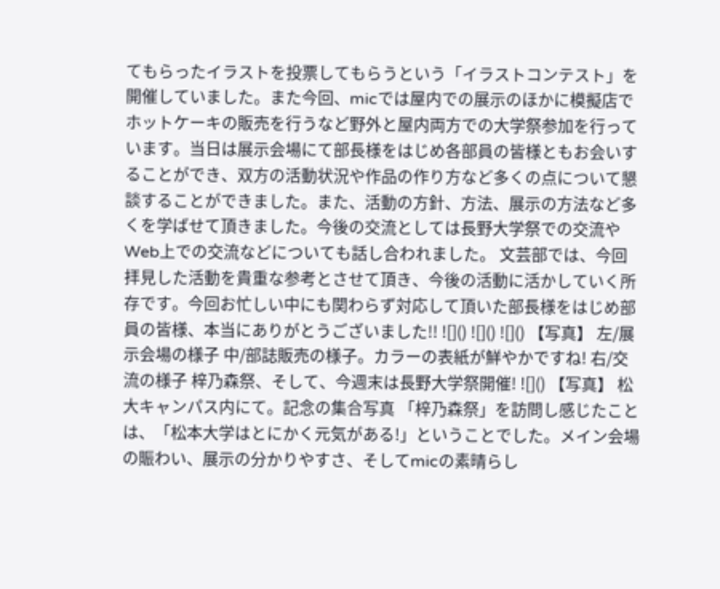てもらったイラストを投票してもらうという「イラストコンテスト」を開催していました。また今回、micでは屋内での展示のほかに模擬店でホットケーキの販売を行うなど野外と屋内両方での大学祭参加を行っています。当日は展示会場にて部長様をはじめ各部員の皆様ともお会いすることができ、双方の活動状況や作品の作り方など多くの点について懇談することができました。また、活動の方針、方法、展示の方法など多くを学ばせて頂きました。今後の交流としては長野大学祭での交流やWeb上での交流などについても話し合われました。 文芸部では、今回拝見した活動を貴重な参考とさせて頂き、今後の活動に活かしていく所存です。今回お忙しい中にも関わらず対応して頂いた部長様をはじめ部員の皆様、本当にありがとうございました!! ![]() ![]() ![]() 【写真】 左/展示会場の様子 中/部誌販売の様子。カラーの表紙が鮮やかですね! 右/交流の様子 梓乃森祭、そして、今週末は長野大学祭開催! ![]() 【写真】 松大キャンパス内にて。記念の集合写真 「梓乃森祭」を訪問し感じたことは、「松本大学はとにかく元気がある!」ということでした。メイン会場の賑わい、展示の分かりやすさ、そしてmicの素晴らし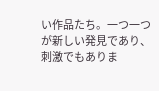い作品たち。一つ一つが新しい発見であり、刺激でもありま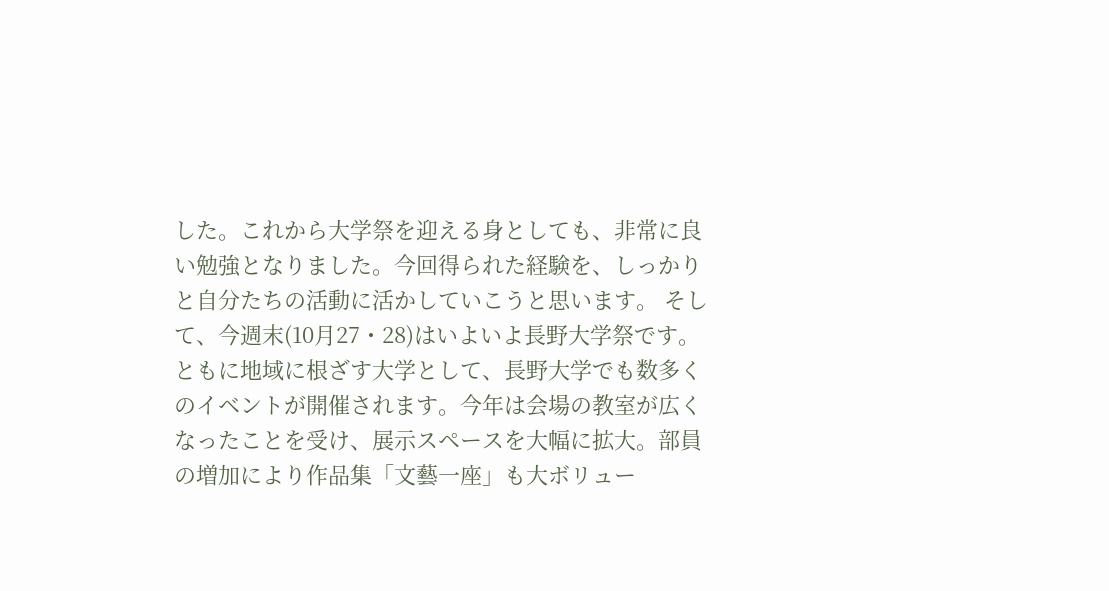した。これから大学祭を迎える身としても、非常に良い勉強となりました。今回得られた経験を、しっかりと自分たちの活動に活かしていこうと思います。 そして、今週末(10月27・28)はいよいよ長野大学祭です。ともに地域に根ざす大学として、長野大学でも数多くのイベントが開催されます。今年は会場の教室が広くなったことを受け、展示スペースを大幅に拡大。部員の増加により作品集「文藝一座」も大ボリュー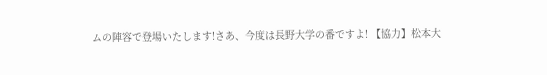ムの陣容で登場いたします!さあ、今度は長野大学の番ですよ! 【協力】松本大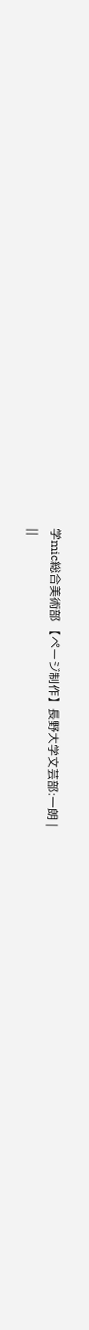学mic総合美術部 【ページ制作】長野大学文芸部:一朗 |
||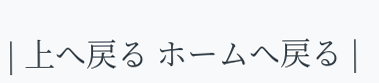| 上へ戻る ホームへ戻る |